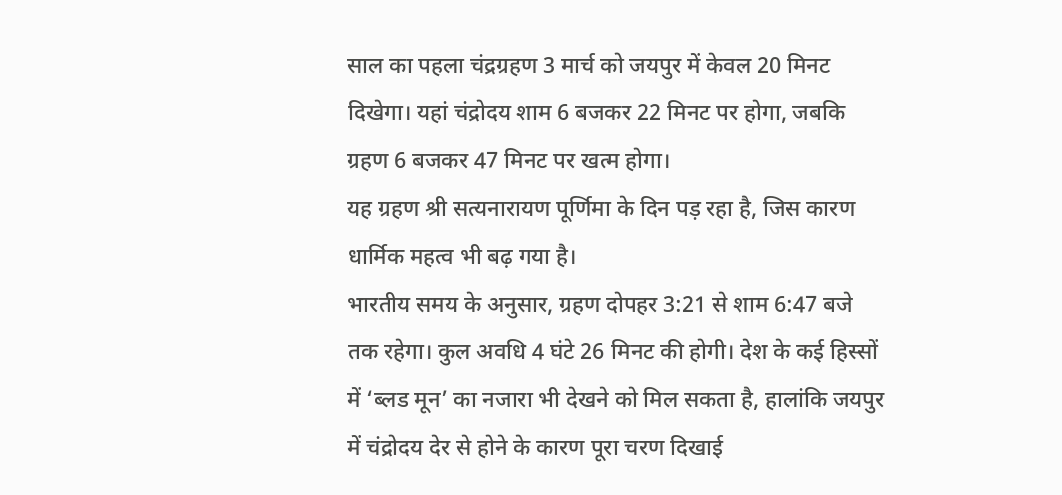साल का पहला चंद्रग्रहण 3 मार्च को जयपुर में केवल 20 मिनट दिखेगा। यहां चंद्रोदय शाम 6 बजकर 22 मिनट पर होगा, जबकि ग्रहण 6 बजकर 47 मिनट पर खत्म होगा।
यह ग्रहण श्री सत्यनारायण पूर्णिमा के दिन पड़ रहा है, जिस कारण धार्मिक महत्व भी बढ़ गया है।
भारतीय समय के अनुसार, ग्रहण दोपहर 3:21 से शाम 6:47 बजे तक रहेगा। कुल अवधि 4 घंटे 26 मिनट की होगी। देश के कई हिस्सों में ‘ब्लड मून’ का नजारा भी देखने को मिल सकता है, हालांकि जयपुर में चंद्रोदय देर से होने के कारण पूरा चरण दिखाई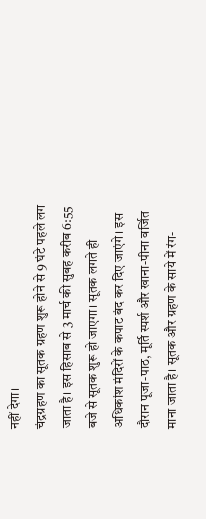नहीं देगा।
चंद्रग्रहण का सूतक ग्रहण शुरू होने से 9 घंटे पहले लग जाता है। इस हिसाब से 3 मार्च की सुबह करीब 6:55 बजे से सूतक शुरू हो जाएगा। सूतक लगते ही अधिकांश मंदिरों के कपाट बंद कर दिए जाएंगे। इस दौरान पूजा-पाठ, मूर्ति स्पर्श और खाना-पीना वर्जित माना जाता है। सूतक और ग्रहण के साये में रंग-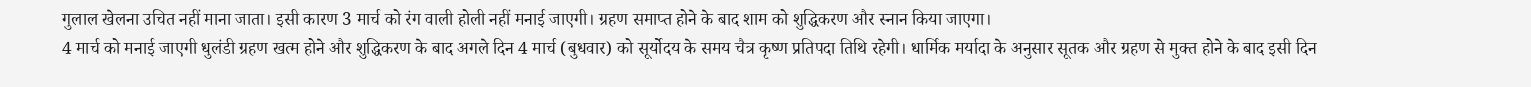गुलाल खेलना उचित नहीं माना जाता। इसी कारण 3 मार्च को रंग वाली होली नहीं मनाई जाएगी। ग्रहण समाप्त होने के बाद शाम को शुद्धिकरण और स्नान किया जाएगा।
4 मार्च को मनाई जाएगी धुलंडी ग्रहण खत्म होने और शुद्धिकरण के बाद अगले दिन 4 मार्च (बुधवार) को सूर्योदय के समय चैत्र कृष्ण प्रतिपदा तिथि रहेगी। धार्मिक मर्यादा के अनुसार सूतक और ग्रहण से मुक्त होने के बाद इसी दिन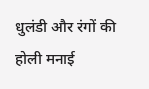धुलंडी और रंगों की होली मनाई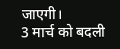जाएगी।
3 मार्च को बदली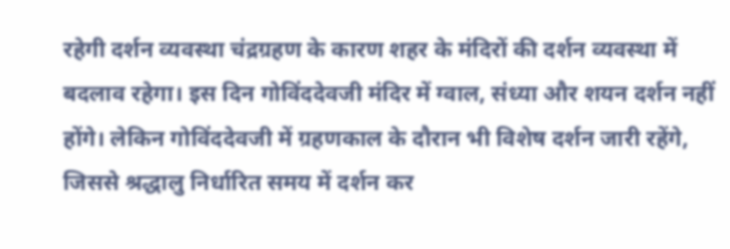रहेगी दर्शन व्यवस्था चंद्रग्रहण के कारण शहर के मंदिरों की दर्शन व्यवस्था में बदलाव रहेगा। इस दिन गोविंददेवजी मंदिर में ग्वाल, संध्या और शयन दर्शन नहीं होंगे। लेकिन गोविंददेवजी में ग्रहणकाल के दौरान भी विशेष दर्शन जारी रहेंगे, जिससे श्रद्धालु निर्धारित समय में दर्शन कर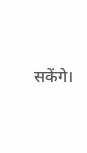सकेंगे।